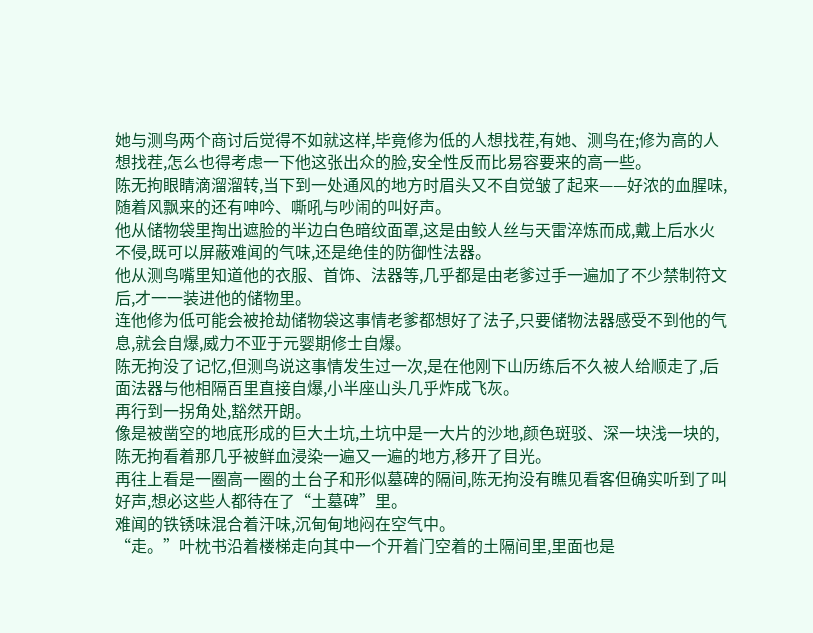她与测鸟两个商讨后觉得不如就这样,毕竟修为低的人想找茬,有她、测鸟在;修为高的人想找茬,怎么也得考虑一下他这张出众的脸,安全性反而比易容要来的高一些。
陈无拘眼睛滴溜溜转,当下到一处通风的地方时眉头又不自觉皱了起来——好浓的血腥味,随着风飘来的还有呻吟、嘶吼与吵闹的叫好声。
他从储物袋里掏出遮脸的半边白色暗纹面罩,这是由鲛人丝与天雷淬炼而成,戴上后水火不侵,既可以屏蔽难闻的气味,还是绝佳的防御性法器。
他从测鸟嘴里知道他的衣服、首饰、法器等,几乎都是由老爹过手一遍加了不少禁制符文后,才一一装进他的储物里。
连他修为低可能会被抢劫储物袋这事情老爹都想好了法子,只要储物法器感受不到他的气息,就会自爆,威力不亚于元婴期修士自爆。
陈无拘没了记忆,但测鸟说这事情发生过一次,是在他刚下山历练后不久被人给顺走了,后面法器与他相隔百里直接自爆,小半座山头几乎炸成飞灰。
再行到一拐角处,豁然开朗。
像是被凿空的地底形成的巨大土坑,土坑中是一大片的沙地,颜色斑驳、深一块浅一块的,陈无拘看着那几乎被鲜血浸染一遍又一遍的地方,移开了目光。
再往上看是一圈高一圈的土台子和形似墓碑的隔间,陈无拘没有瞧见看客但确实听到了叫好声,想必这些人都待在了“土墓碑”里。
难闻的铁锈味混合着汗味,沉甸甸地闷在空气中。
“走。”叶枕书沿着楼梯走向其中一个开着门空着的土隔间里,里面也是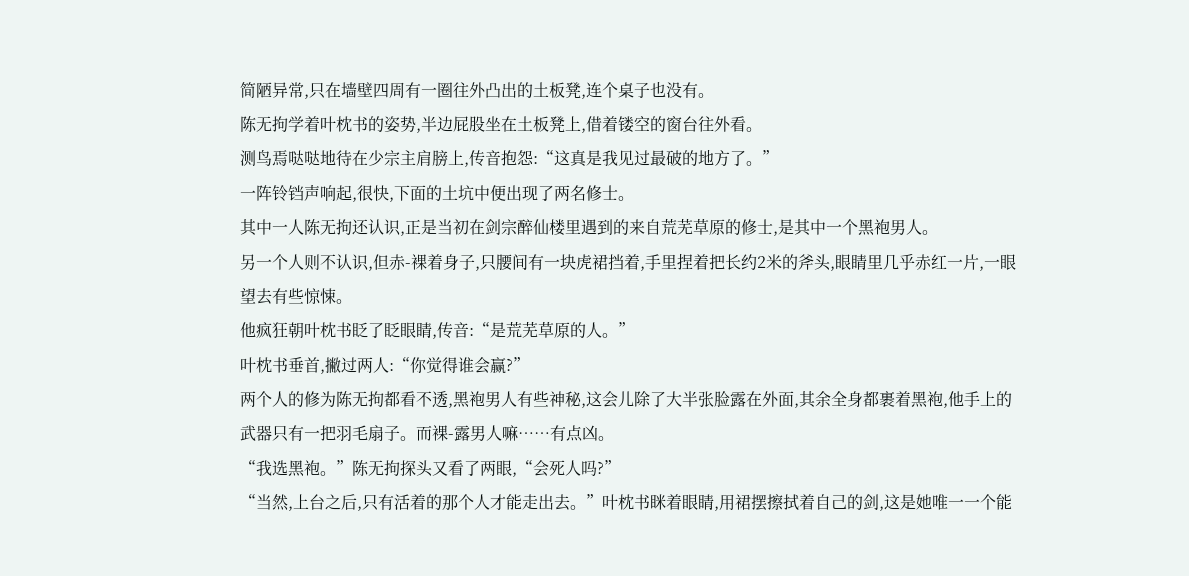简陋异常,只在墙壁四周有一圈往外凸出的土板凳,连个桌子也没有。
陈无拘学着叶枕书的姿势,半边屁股坐在土板凳上,借着镂空的窗台往外看。
测鸟焉哒哒地待在少宗主肩膀上,传音抱怨:“这真是我见过最破的地方了。”
一阵铃铛声响起,很快,下面的土坑中便出现了两名修士。
其中一人陈无拘还认识,正是当初在剑宗醉仙楼里遇到的来自荒芜草原的修士,是其中一个黑袍男人。
另一个人则不认识,但赤-裸着身子,只腰间有一块虎裙挡着,手里捏着把长约2米的斧头,眼睛里几乎赤红一片,一眼望去有些惊悚。
他疯狂朝叶枕书眨了眨眼睛,传音:“是荒芜草原的人。”
叶枕书垂首,撇过两人:“你觉得谁会赢?”
两个人的修为陈无拘都看不透,黑袍男人有些神秘,这会儿除了大半张脸露在外面,其余全身都裹着黑袍,他手上的武器只有一把羽毛扇子。而裸-露男人嘛……有点凶。
“我选黑袍。”陈无拘探头又看了两眼,“会死人吗?”
“当然,上台之后,只有活着的那个人才能走出去。”叶枕书眯着眼睛,用裙摆擦拭着自己的剑,这是她唯一一个能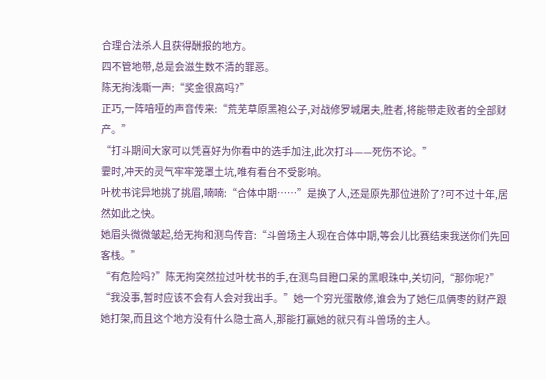合理合法杀人且获得酬报的地方。
四不管地带,总是会滋生数不清的罪恶。
陈无拘浅嘶一声:“奖金很高吗?”
正巧,一阵喑哑的声音传来:“荒芜草原黑袍公子,对战修罗城屠夫,胜者,将能带走败者的全部财产。”
“打斗期间大家可以凭喜好为你看中的选手加注,此次打斗——死伤不论。”
霎时,冲天的灵气牢牢笼罩土坑,唯有看台不受影响。
叶枕书诧异地挑了挑眉,喃喃:“合体中期……”是换了人,还是原先那位进阶了?可不过十年,居然如此之快。
她眉头微微皱起,给无拘和测鸟传音:“斗兽场主人现在合体中期,等会儿比赛结束我送你们先回客栈。”
“有危险吗?”陈无拘突然拉过叶枕书的手,在测鸟目瞪口呆的黑眼珠中,关切问,“那你呢?”
“我没事,暂时应该不会有人会对我出手。”她一个穷光蛋散修,谁会为了她仨瓜俩枣的财产跟她打架,而且这个地方没有什么隐士高人,那能打赢她的就只有斗兽场的主人。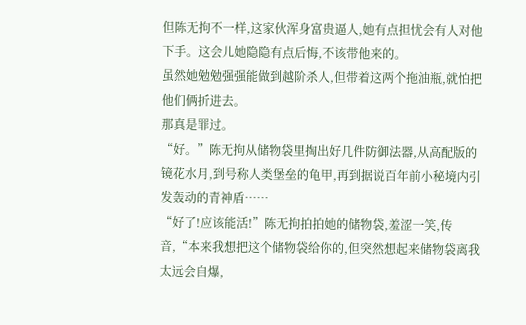但陈无拘不一样,这家伙浑身富贵逼人,她有点担忧会有人对他下手。这会儿她隐隐有点后悔,不该带他来的。
虽然她勉勉强强能做到越阶杀人,但带着这两个拖油瓶,就怕把他们俩折进去。
那真是罪过。
“好。”陈无拘从储物袋里掏出好几件防御法器,从高配版的镜花水月,到号称人类堡垒的龟甲,再到据说百年前小秘境内引发轰动的青神盾……
“好了!应该能活!”陈无拘拍拍她的储物袋,羞涩一笑,传音,“本来我想把这个储物袋给你的,但突然想起来储物袋离我太远会自爆,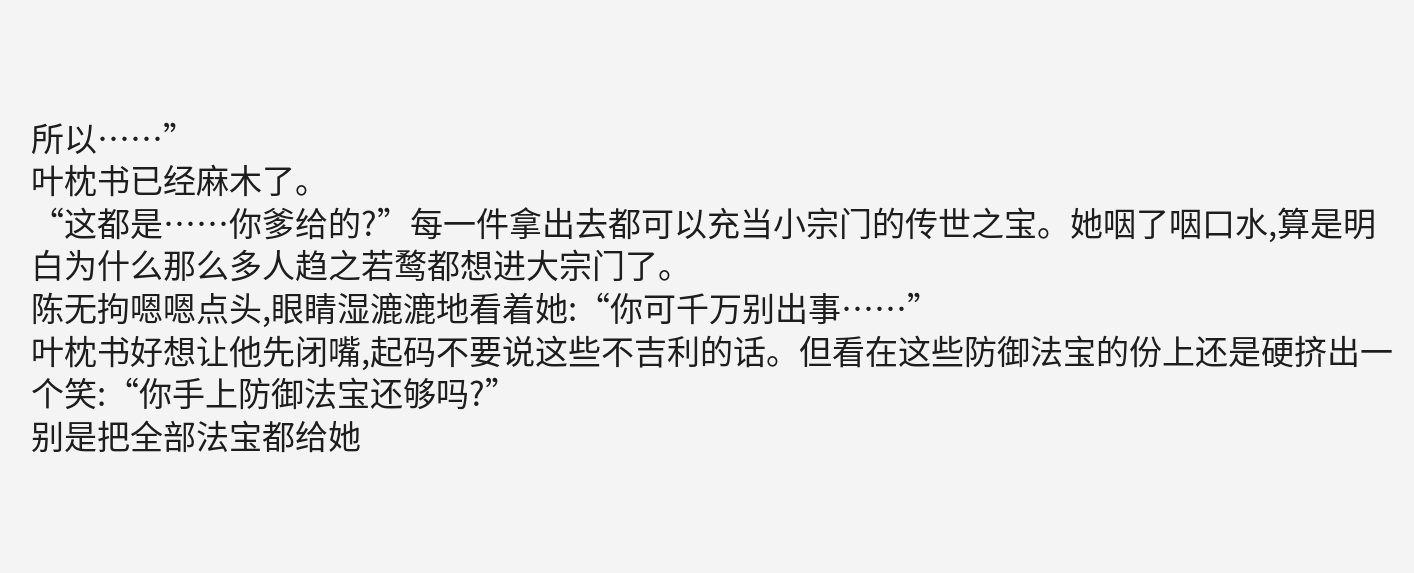所以……”
叶枕书已经麻木了。
“这都是……你爹给的?”每一件拿出去都可以充当小宗门的传世之宝。她咽了咽口水,算是明白为什么那么多人趋之若鹜都想进大宗门了。
陈无拘嗯嗯点头,眼睛湿漉漉地看着她:“你可千万别出事……”
叶枕书好想让他先闭嘴,起码不要说这些不吉利的话。但看在这些防御法宝的份上还是硬挤出一个笑:“你手上防御法宝还够吗?”
别是把全部法宝都给她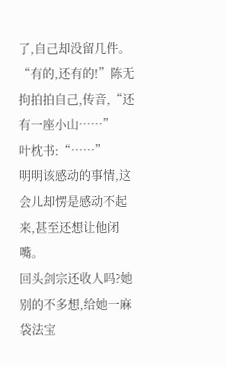了,自己却没留几件。
“有的,还有的!”陈无拘拍拍自己,传音,“还有一座小山……”
叶枕书:“……”
明明该感动的事情,这会儿却愣是感动不起来,甚至还想让他闭嘴。
回头剑宗还收人吗?她别的不多想,给她一麻袋法宝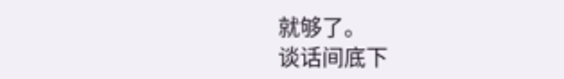就够了。
谈话间底下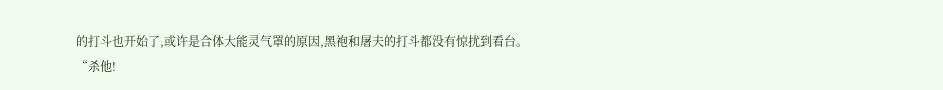的打斗也开始了,或许是合体大能灵气罩的原因,黑袍和屠夫的打斗都没有惊扰到看台。
“杀他!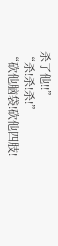杀了他!!”
“杀!杀!杀!”
“砍他脑袋!砍他四肢!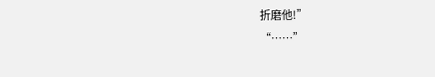折磨他!”
“……”